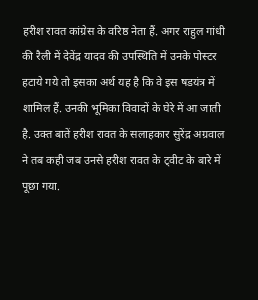हरीश रावत कांग्रेस के वरिष्ठ नेता हैं. अगर राहुल गांधी की रैली में देवेंद्र यादव की उपस्थिति में उनके पोस्टर हटाये गये तो इसका अर्थ यह है कि वे इस षडयंत्र में शामिल हैं. उनकी भूमिका विवादों के घेरे में आ जाती है. उक्त बातें हरीश रावत के सलाहकार सुरेंद्र अग्रवाल ने तब कही जब उनसे हरीश रावत के ट्वीट के बारे में पूछा गया.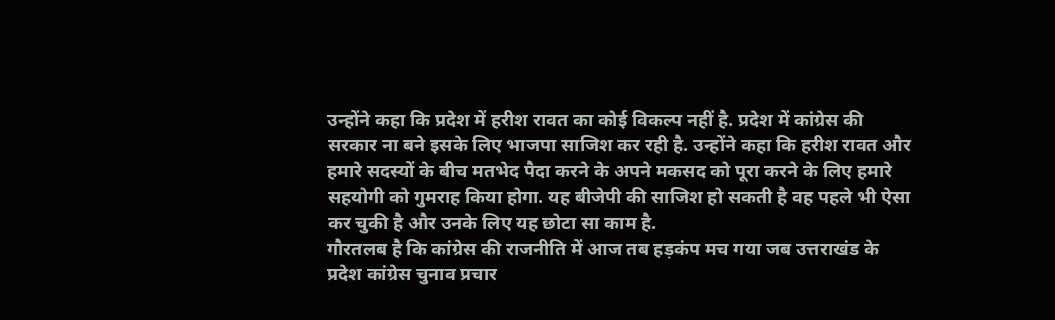उन्होंने कहा कि प्रदेश में हरीश रावत का कोई विकल्प नहीं है. प्रदेश में कांग्रेस की सरकार ना बने इसके लिए भाजपा साजिश कर रही है. उन्होंने कहा कि हरीश रावत और हमारे सदस्यों के बीच मतभेद पैदा करने के अपने मकसद को पूरा करने के लिए हमारे सहयोगी को गुमराह किया होगा. यह बीजेपी की साजिश हो सकती है वह पहले भी ऐसा कर चुकी है और उनके लिए यह छोटा सा काम है.
गौरतलब है कि कांग्रेस की राजनीति में आज तब हड़कंप मच गया जब उत्तराखंड के प्रदेश कांग्रेस चुनाव प्रचार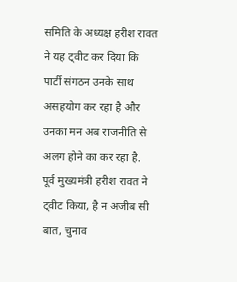समिति के अध्यक्ष हरीश रावत ने यह ट्वीट कर दिया कि पार्टी संगठन उनके साथ असहयोग कर रहा है और उनका मन अब राजनीति से अलग होने का कर रहा है.
पूर्व मुख्यमंत्री हरीश रावत ने ट्वीट किया, है न अजीब सी बात, चुनाव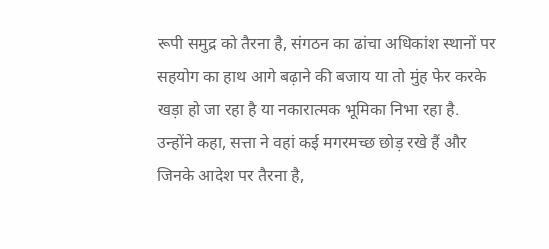रूपी समुद्र को तैरना है, संगठन का ढांचा अधिकांश स्थानों पर सहयोग का हाथ आगे बढ़ाने की बजाय या तो मुंह फेर करके खड़ा हो जा रहा है या नकारात्मक भूमिका निभा रहा है. उन्होंने कहा, सत्ता ने वहां कई मगरमच्छ छोड़ रखे हैं और जिनके आदेश पर तैरना है,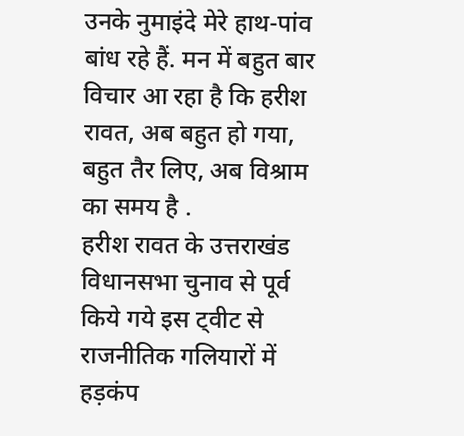उनके नुमाइंदे मेरे हाथ-पांव बांध रहे हैं. मन में बहुत बार विचार आ रहा है कि हरीश रावत, अब बहुत हो गया, बहुत तैर लिए, अब विश्राम का समय है .
हरीश रावत के उत्तराखंड विधानसभा चुनाव से पूर्व किये गये इस ट्वीट से राजनीतिक गलियारों में हड़कंप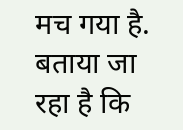मच गया है. बताया जा रहा है कि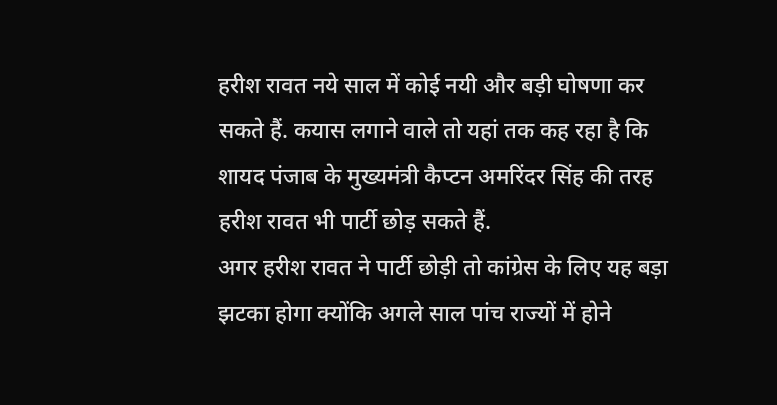हरीश रावत नये साल में कोई नयी और बड़ी घोषणा कर सकते हैं. कयास लगाने वाले तो यहां तक कह रहा है कि शायद पंजाब के मुख्यमंत्री कैप्टन अमरिंदर सिंह की तरह हरीश रावत भी पार्टी छोड़ सकते हैं.
अगर हरीश रावत ने पार्टी छोड़ी तो कांग्रेस के लिए यह बड़ा झटका होगा क्योंकि अगले साल पांच राज्यों में होने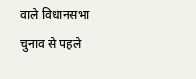वाले विधानसभा चुनाव से पहले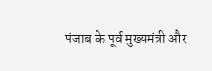पंजाब के पूर्व मुख्यमंत्री और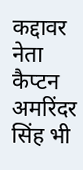कद्दावर नेता कैप्टन अमरिंदर सिंह भी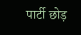पार्टी छोड़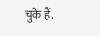चुके हैं.